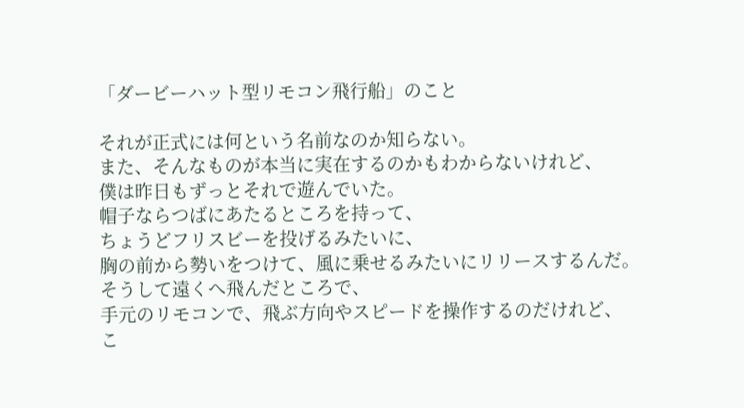「ダービーハット型リモコン飛行船」のこと

それが正式には何という名前なのか知らない。
また、そんなものが本当に実在するのかもわからないけれど、
僕は昨日もずっとそれで遊んでいた。
帽子ならつばにあたるところを持って、
ちょうどフリスビーを投げるみたいに、
胸の前から勢いをつけて、風に乗せるみたいにリリースするんだ。
そうして遠くへ飛んだところで、
手元のリモコンで、飛ぶ方向やスピードを操作するのだけれど、
こ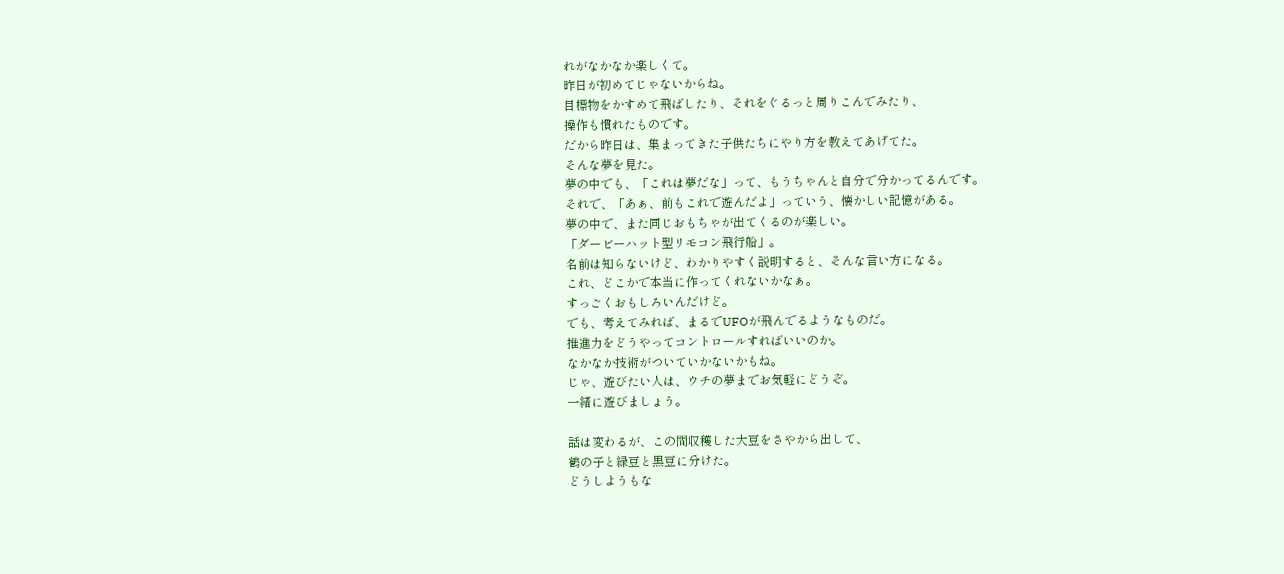れがなかなか楽しくて。
昨日が初めてじゃないからね。
目標物をかすめて飛ばしたり、それをぐるっと周りこんでみたり、
操作も慣れたものです。
だから昨日は、集まってきた子供たちにやり方を教えてあげてた。
そんな夢を見た。
夢の中でも、「これは夢だな」って、もうちゃんと自分で分かってるんです。
それで、「あぁ、前もこれで遊んだよ」っていう、懐かしい記憶がある。
夢の中で、また同じおもちゃが出てくるのが楽しい。
「ダービーハット型リモコン飛行船」。
名前は知らないけど、わかりやすく説明すると、そんな言い方になる。
これ、どこかで本当に作ってくれないかなぁ。
すっごくおもしろいんだけど。
でも、考えてみれば、まるでUFOが飛んでるようなものだ。
推進力をどうやってコントロールすればいいのか。
なかなか技術がついていかないかもね。
じゃ、遊びたい人は、ウチの夢までお気軽にどうぞ。
一緒に遊びましょう。

話は変わるが、この間収穫した大豆をさやから出して、
鶴の子と緑豆と黒豆に分けた。
どうしようもな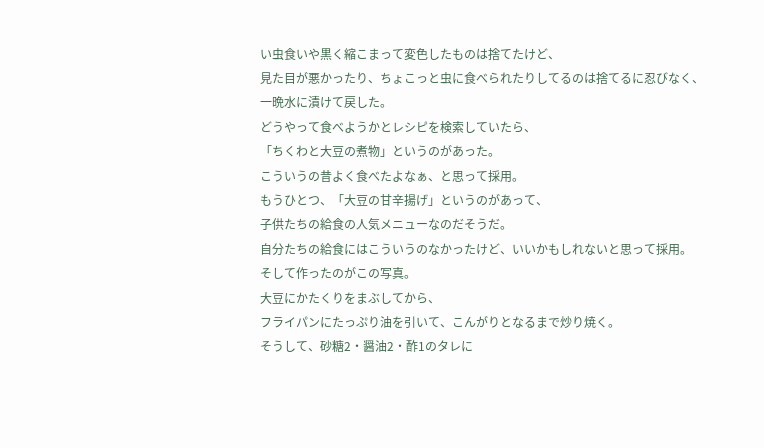い虫食いや黒く縮こまって変色したものは捨てたけど、
見た目が悪かったり、ちょこっと虫に食べられたりしてるのは捨てるに忍びなく、
一晩水に漬けて戻した。
どうやって食べようかとレシピを検索していたら、
「ちくわと大豆の煮物」というのがあった。
こういうの昔よく食べたよなぁ、と思って採用。
もうひとつ、「大豆の甘辛揚げ」というのがあって、
子供たちの給食の人気メニューなのだそうだ。
自分たちの給食にはこういうのなかったけど、いいかもしれないと思って採用。
そして作ったのがこの写真。
大豆にかたくりをまぶしてから、
フライパンにたっぷり油を引いて、こんがりとなるまで炒り焼く。
そうして、砂糖2・醤油2・酢1のタレに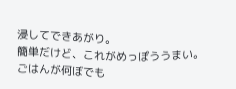浸してできあがり。
簡単だけど、これがめっぽううまい。
ごはんが何ぼでも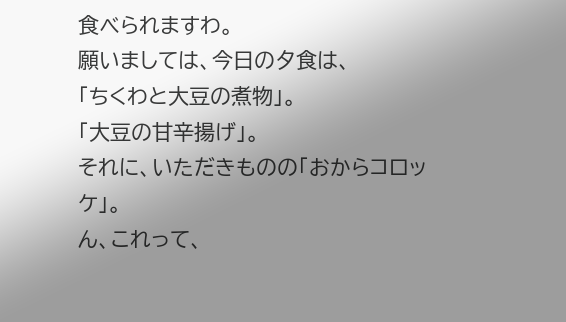食べられますわ。
願いましては、今日の夕食は、
「ちくわと大豆の煮物」。
「大豆の甘辛揚げ」。
それに、いただきものの「おからコロッケ」。
ん、これって、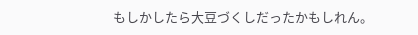もしかしたら大豆づくしだったかもしれん。